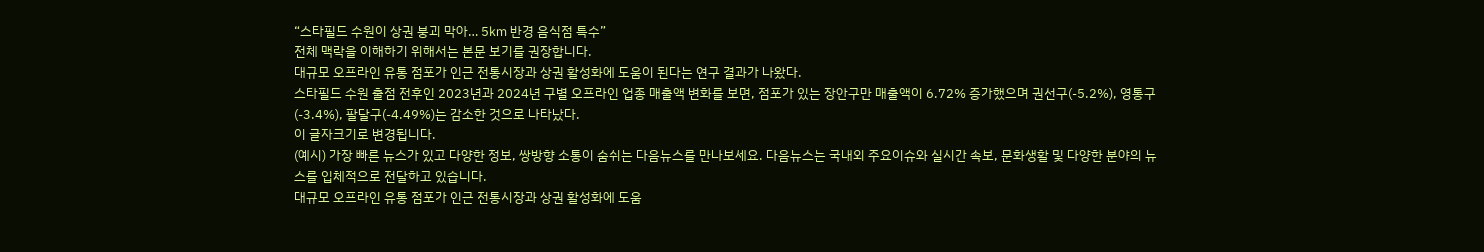“스타필드 수원이 상권 붕괴 막아… 5㎞ 반경 음식점 특수”
전체 맥락을 이해하기 위해서는 본문 보기를 권장합니다.
대규모 오프라인 유통 점포가 인근 전통시장과 상권 활성화에 도움이 된다는 연구 결과가 나왔다.
스타필드 수원 출점 전후인 2023년과 2024년 구별 오프라인 업종 매출액 변화를 보면, 점포가 있는 장안구만 매출액이 6.72% 증가했으며 권선구(-5.2%), 영통구(-3.4%), 팔달구(-4.49%)는 감소한 것으로 나타났다.
이 글자크기로 변경됩니다.
(예시) 가장 빠른 뉴스가 있고 다양한 정보, 쌍방향 소통이 숨쉬는 다음뉴스를 만나보세요. 다음뉴스는 국내외 주요이슈와 실시간 속보, 문화생활 및 다양한 분야의 뉴스를 입체적으로 전달하고 있습니다.
대규모 오프라인 유통 점포가 인근 전통시장과 상권 활성화에 도움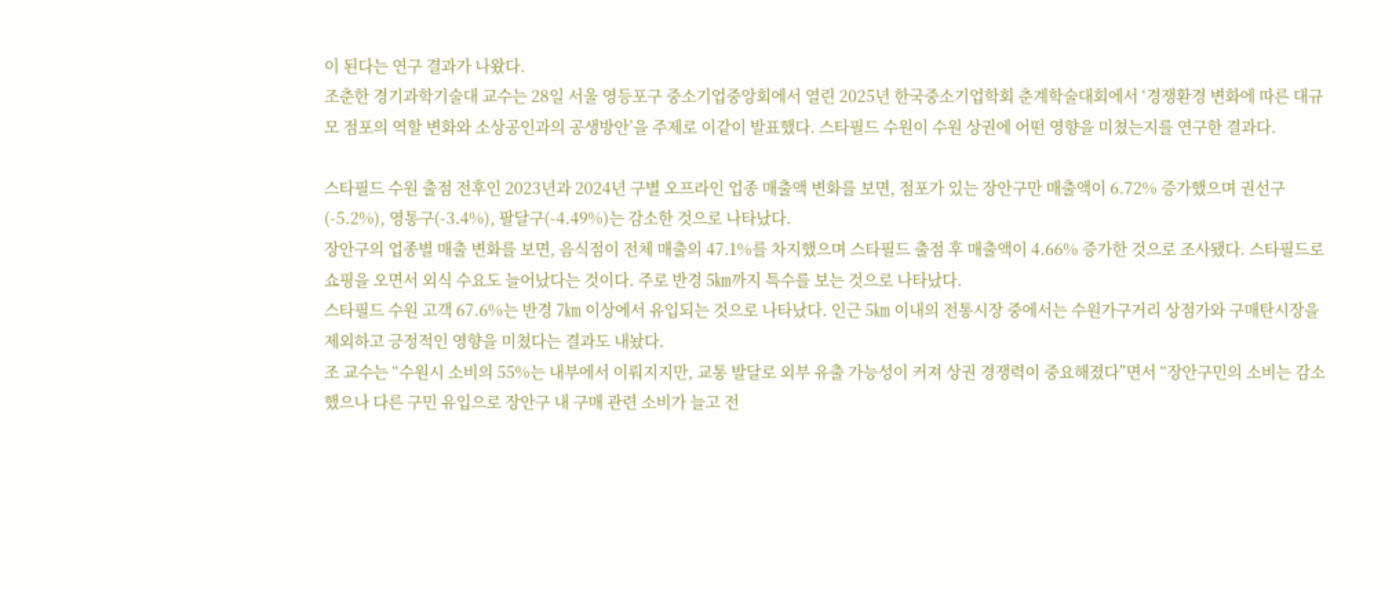이 된다는 연구 결과가 나왔다.
조춘한 경기과학기술대 교수는 28일 서울 영등포구 중소기업중앙회에서 열린 2025년 한국중소기업학회 춘계학술대회에서 ‘경쟁환경 변화에 따른 대규모 점포의 역할 변화와 소상공인과의 공생방안’을 주제로 이같이 발표했다. 스타필드 수원이 수원 상권에 어떤 영향을 미쳤는지를 연구한 결과다.

스타필드 수원 출점 전후인 2023년과 2024년 구별 오프라인 업종 매출액 변화를 보면, 점포가 있는 장안구만 매출액이 6.72% 증가했으며 권선구(-5.2%), 영통구(-3.4%), 팔달구(-4.49%)는 감소한 것으로 나타났다.
장안구의 업종별 매출 변화를 보면, 음식점이 전체 매출의 47.1%를 차지했으며 스타필드 출점 후 매출액이 4.66% 증가한 것으로 조사됐다. 스타필드로 쇼핑을 오면서 외식 수요도 늘어났다는 것이다. 주로 반경 5㎞까지 특수를 보는 것으로 나타났다.
스타필드 수원 고객 67.6%는 반경 7㎞ 이상에서 유입되는 것으로 나타났다. 인근 5㎞ 이내의 전통시장 중에서는 수원가구거리 상점가와 구매탄시장을 제외하고 긍정적인 영향을 미쳤다는 결과도 내놨다.
조 교수는 “수원시 소비의 55%는 내부에서 이뤄지지만, 교통 발달로 외부 유출 가능성이 커져 상권 경쟁력이 중요해졌다”면서 “장안구민의 소비는 감소했으나 다른 구민 유입으로 장안구 내 구매 관련 소비가 늘고 전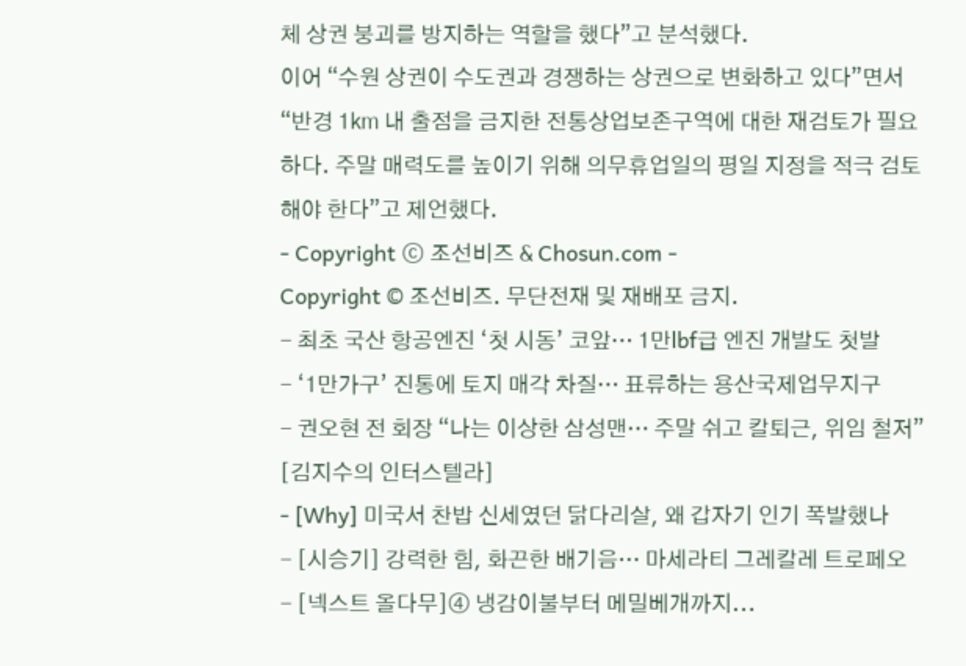체 상권 붕괴를 방지하는 역할을 했다”고 분석했다.
이어 “수원 상권이 수도권과 경쟁하는 상권으로 변화하고 있다”면서 “반경 1㎞ 내 출점을 금지한 전통상업보존구역에 대한 재검토가 필요하다. 주말 매력도를 높이기 위해 의무휴업일의 평일 지정을 적극 검토해야 한다”고 제언했다.
- Copyright ⓒ 조선비즈 & Chosun.com -
Copyright © 조선비즈. 무단전재 및 재배포 금지.
- 최초 국산 항공엔진 ‘첫 시동’ 코앞… 1만lbf급 엔진 개발도 첫발
- ‘1만가구’ 진통에 토지 매각 차질… 표류하는 용산국제업무지구
- 권오현 전 회장 “나는 이상한 삼성맨… 주말 쉬고 칼퇴근, 위임 철저” [김지수의 인터스텔라]
- [Why] 미국서 찬밥 신세였던 닭다리살, 왜 갑자기 인기 폭발했나
- [시승기] 강력한 힘, 화끈한 배기음… 마세라티 그레칼레 트로페오
- [넥스트 올다무]④ 냉감이불부터 메밀베개까지...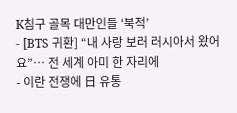K침구 골목 대만인들 ‘북적’
- [BTS 귀환] “내 사랑 보러 러시아서 왔어요”… 전 세계 아미 한 자리에
- 이란 전쟁에 日 유통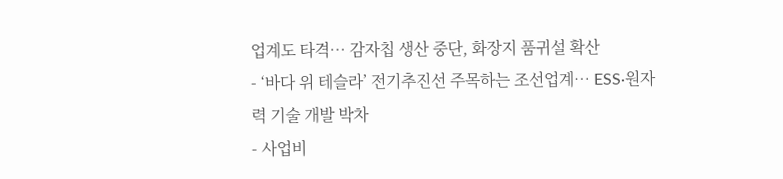업계도 타격… 감자칩 생산 중단, 화장지 품귀설 확산
- ‘바다 위 테슬라’ 전기추진선 주목하는 조선업계… ESS·원자력 기술 개발 박차
- 사업비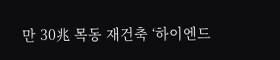만 30兆 목동 재건축 ‘하이엔드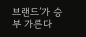브랜드’가 승부 가른다